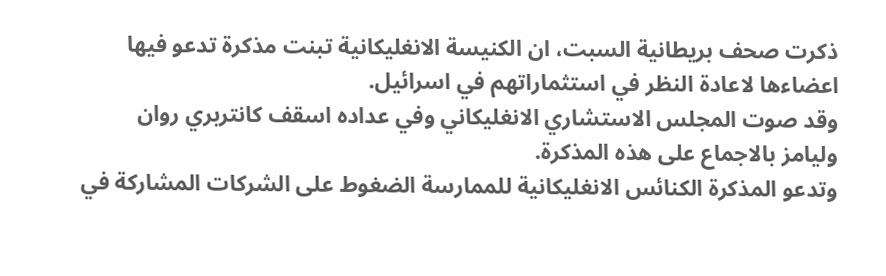ذكرت صحف بريطانية السبت، ان الكنيسة الانغليكانية تبنت مذكرة تدعو فيها اعضاءها لاعادة النظر في استثماراتهم في اسرائيل.
وقد صوت المجلس الاستشاري الانغليكاني وفي عداده اسقف كانتربري روان وليامز بالاجماع على هذه المذكرة.
وتدعو المذكرة الكنائس الانغليكانية للممارسة الضغوط على الشركات المشاركة في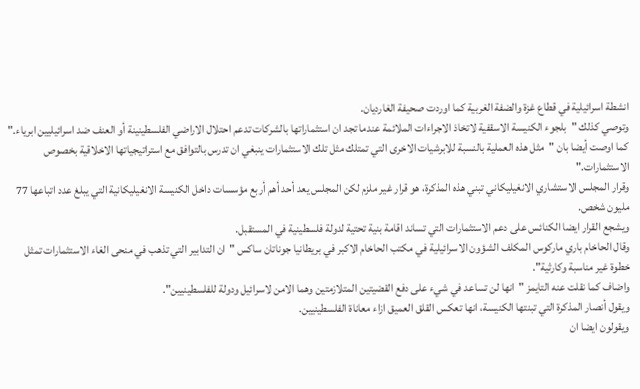انشطة اسرائيلية في قطاع غزة والضفة الغربية كما اوردت صحيفة الغارديان.
وتوصي كذلك "بلجوء الكنيسة الاسقفية لاتخاذ الاجراءات الملائمة عندما تجد ان استثماراتها بالشركات تدعم احتلال الاراضي الفلسطينينة أو العنف ضد اسرائيليين ابرياء."
كما اوصت أيضا بان "مثل هذه العملية بالنسبة للابرشيات الاخرى التي تمتلك مثل تلك الاستثمارات ينبغي ان تدرس بالتوافق مع استراتيجياتها الاخلاقية بخصوص الاستثمارات."
وقرار المجلس الاستشاري الانغيليكاني تبني هذه المذكرة، هو قرار غير ملزم لكن المجلس يعد أحد أهم أربع مؤسسات داخل الكنيسة الانغيليكانية التي يبلغ عدد اتباعها 77 مليون شخص.
ويشجع القرار ايضا الكنائس على دعم الاستثمارات التي تساند اقامة بنية تحتية لدولة فلسطينية في المستقبل.
وقال الحاخام باري ماركوس المكلف الشؤون الاسرائيلية في مكتب الحاخام الاكبر في بريطانيا جوناتان ساكس "ان التدابير التي تذهب في منحى الغاء الاستثمارات تمثل خطوة غير مناسبة وكارثية".
واضاف كما نقلت عنه التايمز "انها لن تساعد في شيء على دفع القضيتين المتلازمتين وهما الامن لاسرائيل ودولة للفلسطينيين".
ويقول أنصار المذكرة التي تبنتها الكنيسة، انها تعكس القلق العميق ازاء معاناة الفلسطينيين.
ويقولون ايضا ان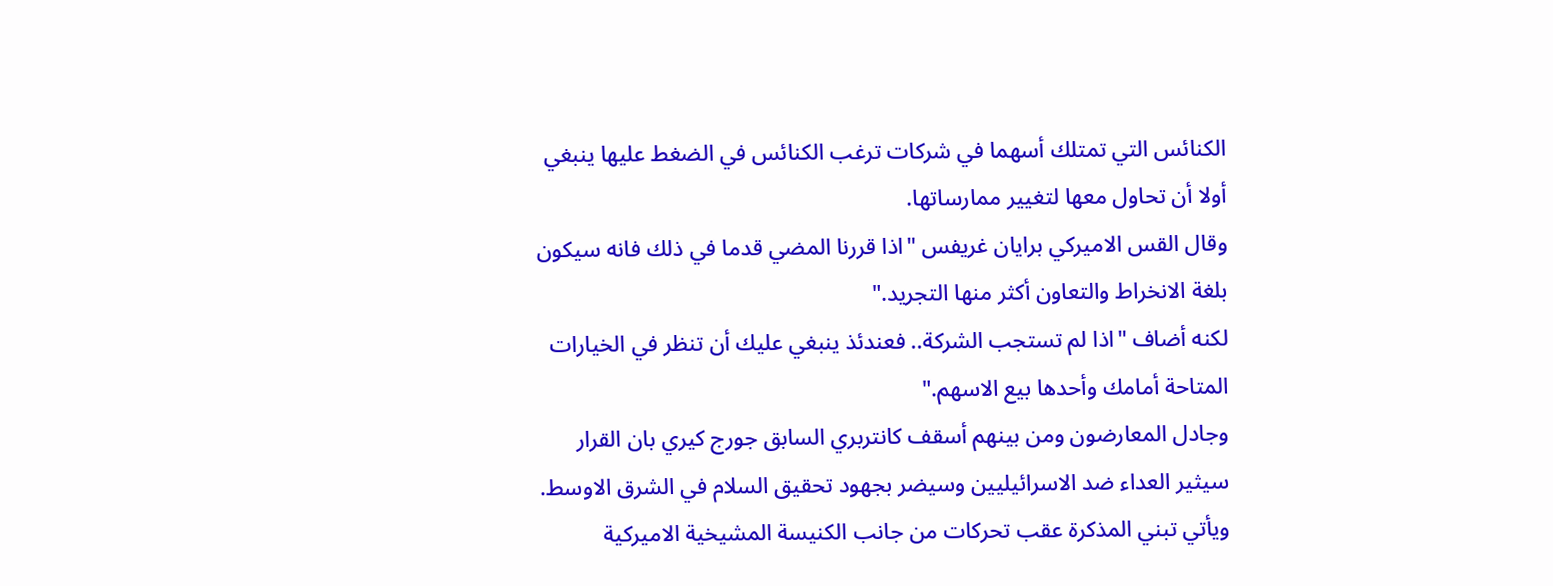الكنائس التي تمتلك أسهما في شركات ترغب الكنائس في الضغط عليها ينبغي أولا أن تحاول معها لتغيير ممارساتها.
وقال القس الاميركي برايان غريفس "اذا قررنا المضي قدما في ذلك فانه سيكون بلغة الانخراط والتعاون أكثر منها التجريد."
لكنه أضاف "اذا لم تستجب الشركة.. فعندئذ ينبغي عليك أن تنظر في الخيارات المتاحة أمامك وأحدها بيع الاسهم."
وجادل المعارضون ومن بينهم أسقف كانتربري السابق جورج كيري بان القرار سيثير العداء ضد الاسرائيليين وسيضر بجهود تحقيق السلام في الشرق الاوسط.
ويأتي تبني المذكرة عقب تحركات من جانب الكنيسة المشيخية الاميركية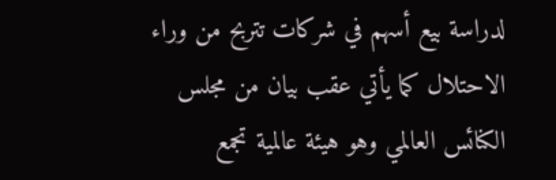لدراسة بيع أسهم في شركات تتربح من وراء الاحتلال كما يأتي عقب بيان من مجلس الكنائس العالمي وهو هيئة عالمية تجمع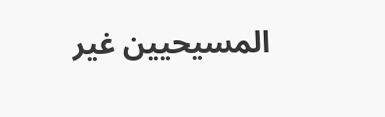المسيحيين غير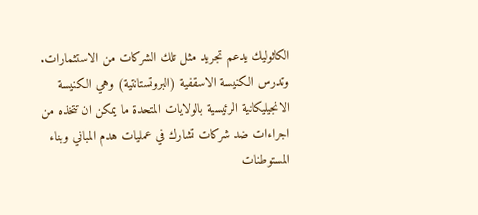الكاثوليك يدعم تجريد مثل تلك الشركات من الاستثمارات.
وتدرس الكنيسة الاسقفية (البروتستانتية) وهي الكنيسة الانجيليكانية الرئيسية بالولايات المتحدة ما يمكن ان تتخذه من اجراءات ضد شركات تشارك في عمليات هدم المباني وبناء المستوطنات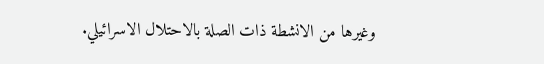وغيرها من الانشطة ذات الصلة بالاحتلال الاسرائيلي.